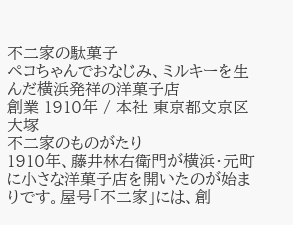不二家の駄菓子
ペコちゃんでおなじみ、ミルキーを生んだ横浜発祥の洋菓子店
創業 1910年 / 本社 東京都文京区大塚
不二家のものがたり
1910年、藤井林右衛門が横浜・元町に小さな洋菓子店を開いたのが始まりです。屋号「不二家」には、創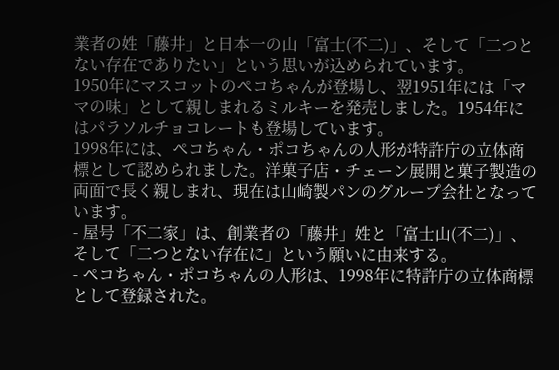業者の姓「藤井」と日本一の山「富士(不二)」、そして「二つとない存在でありたい」という思いが込められています。
1950年にマスコットのペコちゃんが登場し、翌1951年には「ママの味」として親しまれるミルキーを発売しました。1954年にはパラソルチョコレートも登場しています。
1998年には、ペコちゃん・ポコちゃんの人形が特許庁の立体商標として認められました。洋菓子店・チェーン展開と菓子製造の両面で長く親しまれ、現在は山崎製パンのグループ会社となっています。
- 屋号「不二家」は、創業者の「藤井」姓と「富士山(不二)」、そして「二つとない存在に」という願いに由来する。
- ペコちゃん・ポコちゃんの人形は、1998年に特許庁の立体商標として登録された。